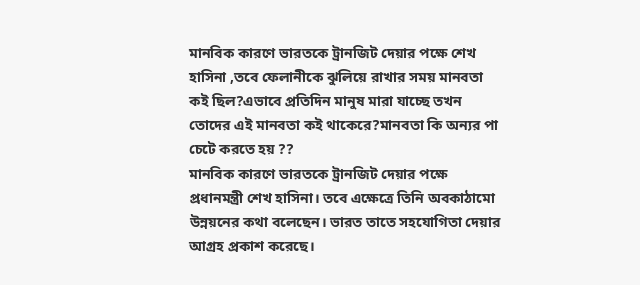মানবিক কারণে ভারতকে ট্রানজিট দেয়ার পক্ষে শেখ হাসিনা ,তবে ফেলানীকে ঝুলিয়ে রাখার সময় মানবতা কই ছিল?এভাবে প্রতিদিন মানুষ মারা যাচ্ছে তখন তোদের এই মানবতা কই থাকেরে?মানবতা কি অন্যর পা চেটে করতে হয় ??
মানবিক কারণে ভারতকে ট্রানজিট দেয়ার পক্ষে প্রধানমন্ত্রী শেখ হাসিনা। তবে এক্ষেত্রে তিনি অবকাঠামো উন্নয়নের কথা বলেছেন। ভারত তাতে সহযোগিতা দেয়ার আগ্রহ প্রকাশ করেছে।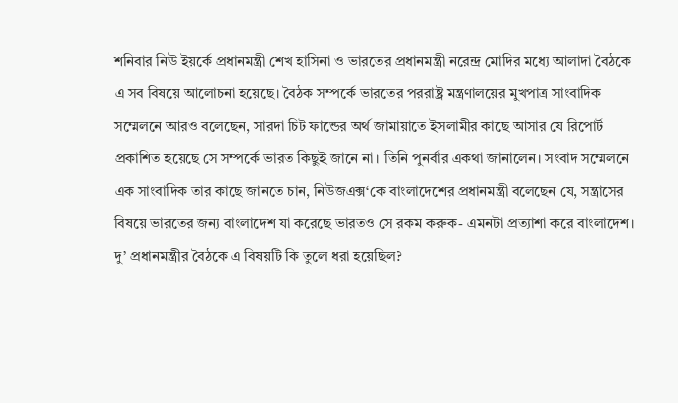শনিবার নিউ ইয়র্কে প্রধানমন্ত্রী শেখ হাসিনা ও ভারতের প্রধানমন্ত্রী নরেন্দ্র মোদির মধ্যে আলাদা বৈঠকে এ সব বিষয়ে আলোচনা হয়েছে। বৈঠক সম্পর্কে ভারতের পররাষ্ট্র মন্ত্রণালয়ের মুখপাত্র সাংবাদিক সম্মেলনে আরও বলেছেন, সারদা চিট ফান্ডের অর্থ জামায়াতে ইসলামীর কাছে আসার যে রিপোর্ট প্রকাশিত হয়েছে সে সম্পর্কে ভারত কিছুই জানে না। তিনি পুনর্বার একথা জানালেন। সংবাদ সম্মেলনে এক সাংবাদিক তার কাছে জানতে চান, নিউজএক্স‘কে বাংলাদেশের প্রধানমন্ত্রী বলেছেন যে, সন্ত্রাসের বিষয়ে ভারতের জন্য বাংলাদেশ যা করেছে ভারতও সে রকম করুক- এমনটা প্রত্যাশা করে বাংলাদেশ। দু’ প্রধানমন্ত্রীর বৈঠকে এ বিষয়টি কি তুলে ধরা হয়েছিল?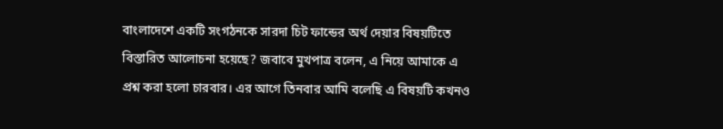বাংলাদেশে একটি সংগঠনকে সারদা চিট ফান্ডের অর্থ দেয়ার বিষয়টিতে বিস্তারিত আলোচনা হয়েছে? জবাবে মুখপাত্র বলেন, এ নিয়ে আমাকে এ প্রশ্ন করা হলো চারবার। এর আগে তিনবার আমি বলেছি এ বিষয়টি কখনও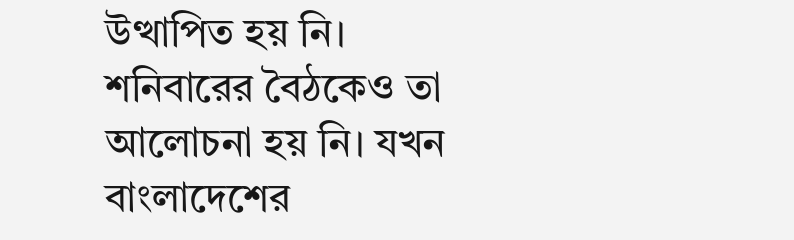উত্থাপিত হয় নি। শনিবারের বৈঠকেও তা আলোচনা হয় নি। যখন বাংলাদেশের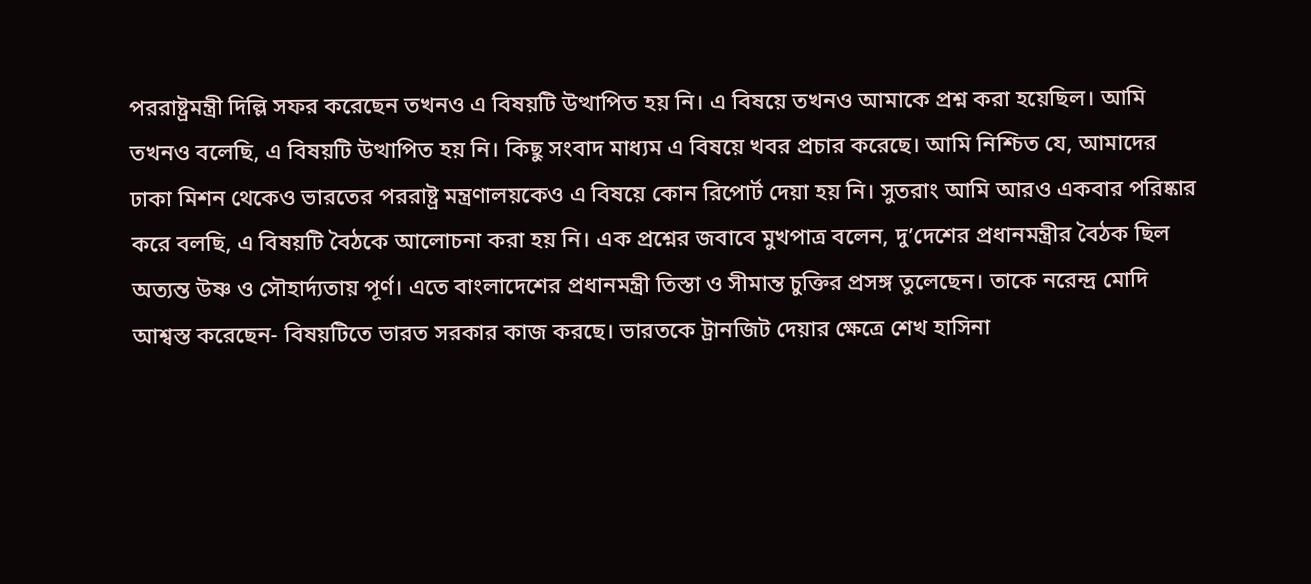পররাষ্ট্রমন্ত্রী দিল্লি সফর করেছেন তখনও এ বিষয়টি উত্থাপিত হয় নি। এ বিষয়ে তখনও আমাকে প্রশ্ন করা হয়েছিল। আমি তখনও বলেছি, এ বিষয়টি উত্থাপিত হয় নি। কিছু সংবাদ মাধ্যম এ বিষয়ে খবর প্রচার করেছে। আমি নিশ্চিত যে, আমাদের ঢাকা মিশন থেকেও ভারতের পররাষ্ট্র মন্ত্রণালয়কেও এ বিষয়ে কোন রিপোর্ট দেয়া হয় নি। সুতরাং আমি আরও একবার পরিষ্কার করে বলছি, এ বিষয়টি বৈঠকে আলোচনা করা হয় নি। এক প্রশ্নের জবাবে মুখপাত্র বলেন, দু’দেশের প্রধানমন্ত্রীর বৈঠক ছিল অত্যন্ত উষ্ণ ও সৌহার্দ্যতায় পূর্ণ। এতে বাংলাদেশের প্রধানমন্ত্রী তিস্তা ও সীমান্ত চুক্তির প্রসঙ্গ তুলেছেন। তাকে নরেন্দ্র মোদি আশ্বস্ত করেছেন- বিষয়টিতে ভারত সরকার কাজ করছে। ভারতকে ট্রানজিট দেয়ার ক্ষেত্রে শেখ হাসিনা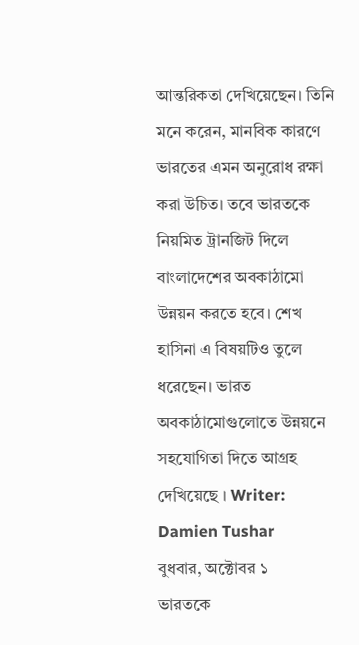আন্তরিকতা দেখিয়েছেন। তিনি মনে করেন, মানবিক কারণে ভারতের এমন অনুরোধ রক্ষা করা উচিত। তবে ভারতকে নিয়মিত ট্রানজিট দিলে বাংলাদেশের অবকাঠামো উন্নয়ন করতে হবে। শেখ হাসিনা এ বিষয়টিও তুলে ধরেছেন। ভারত অবকাঠামোগুলোতে উন্নয়নে সহযোগিতা দিতে আগ্রহ দেখিয়েছে । Writer: Damien Tushar
বুধবার, অক্টোবর ১
ভারতকে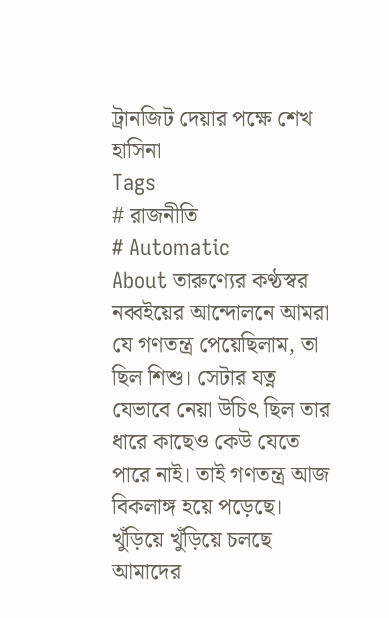ট্রানজিট দেয়ার পক্ষে শেখ হাসিনা
Tags
# রাজনীতি
# Automatic
About তারুণ্যের কণ্ঠস্বর
নব্বইয়ের আন্দোলনে আমরা যে গণতন্ত্র পেয়েছিলাম, তা ছিল শিশু। সেটার যত্ন যেভাবে নেয়া উচিৎ ছিল তার ধারে কাছেও কেউ যেতে পারে নাই। তাই গণতন্ত্র আজ বিকলাঙ্গ হয়ে পড়েছে। খুঁড়িয়ে খুঁড়িয়ে চলছে আমাদের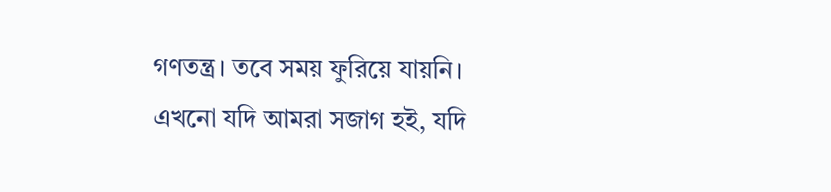গণতন্ত্র। তবে সময় ফুরিয়ে যায়নি। এখনো যদি আমরা সজাগ হই, যদি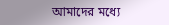আমাদের মধ্যে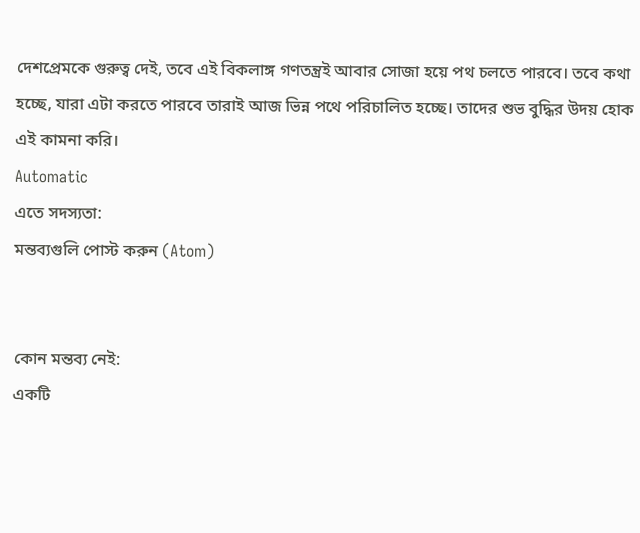দেশপ্রেমকে গুরুত্ব দেই, তবে এই বিকলাঙ্গ গণতন্ত্রই আবার সোজা হয়ে পথ চলতে পারবে। তবে কথা হচ্ছে, যারা এটা করতে পারবে তারাই আজ ভিন্ন পথে পরিচালিত হচ্ছে। তাদের শুভ বুদ্ধির উদয় হোক এই কামনা করি।
Automatic
এতে সদস্যতা:
মন্তব্যগুলি পোস্ট করুন (Atom)


কোন মন্তব্য নেই:
একটি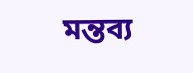মন্তব্য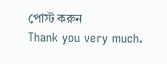পোস্ট করুন
Thank you very much.